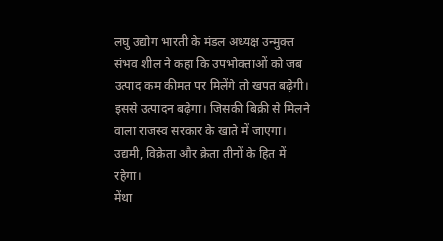लघु उद्योग भारती के मंडल अध्यक्ष उन्मुक्त संभव शील ने कहा कि उपभोक्ताओं को जब उत्पाद कम कीमत पर मिलेंगे तो खपत बढ़ेगी। इससे उत्पादन बढ़ेगा। जिसकी बिक्री से मिलने वाला राजस्व सरकार के खाते में जाएगा। उद्यमी, विक्रेता और क्रेता तीनों के हित में रहेगा।
मेंथा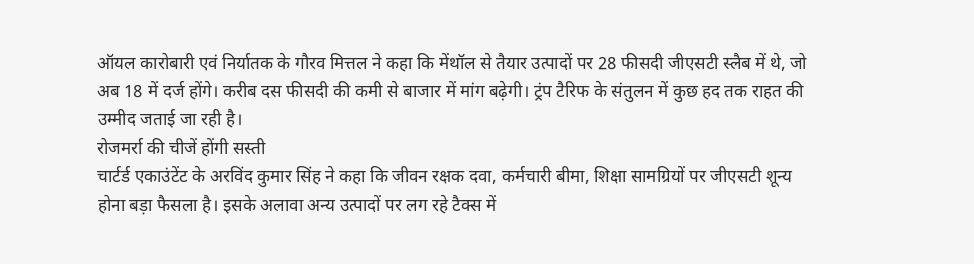ऑयल कारोबारी एवं निर्यातक के गौरव मित्तल ने कहा कि मेंथॉल से तैयार उत्पादों पर 28 फीसदी जीएसटी स्लैब में थे, जो अब 18 में दर्ज होंगे। करीब दस फीसदी की कमी से बाजार में मांग बढ़ेगी। ट्रंप टैरिफ के संतुलन में कुछ हद तक राहत की उम्मीद जताई जा रही है।
रोजमर्रा की चीजें होंगी सस्ती
चार्टर्ड एकाउंटेंट के अरविंद कुमार सिंह ने कहा कि जीवन रक्षक दवा, कर्मचारी बीमा, शिक्षा सामग्रियों पर जीएसटी शून्य होना बड़ा फैसला है। इसके अलावा अन्य उत्पादों पर लग रहे टैक्स में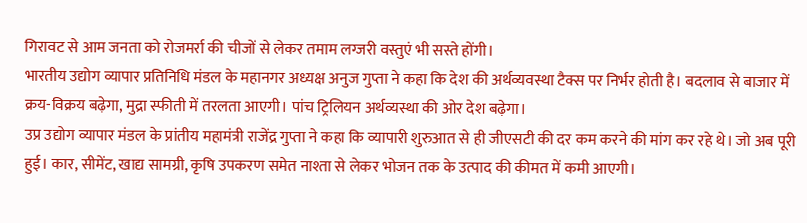गिरावट से आम जनता को रोजमर्रा की चीजों से लेकर तमाम लग्जरी वस्तुएं भी सस्ते होंगी।
भारतीय उद्योग व्यापार प्रतिनिधि मंडल के महानगर अध्यक्ष अनुज गुप्ता ने कहा कि देश की अर्थव्यवस्था टैक्स पर निर्भर होती है। बदलाव से बाजार में क्रय-विक्रय बढ़ेगा, मुद्रा स्फीती में तरलता आएगी। पांच ट्रिलियन अर्थव्यस्था की ओर देश बढ़ेगा।
उप्र उद्योग व्यापार मंडल के प्रांतीय महामंत्री राजेंद्र गुप्ता ने कहा कि व्यापारी शुरुआत से ही जीएसटी की दर कम करने की मांग कर रहे थे। जो अब पूरी हुई। कार, सीमेंट, खाद्य सामग्री, कृषि उपकरण समेत नाश्ता से लेकर भोजन तक के उत्पाद की कीमत में कमी आएगी।